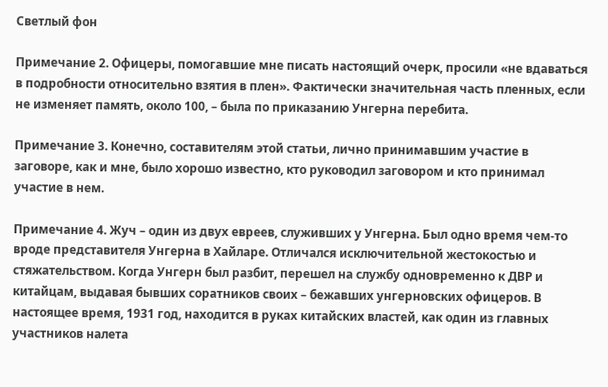Светлый фон

Примечание 2. Офицеры, помогавшие мне писать настоящий очерк, просили «не вдаваться в подробности относительно взятия в плен». Фактически значительная часть пленных, если не изменяет память, около 100, – была по приказанию Унгерна перебита.

Примечание 3. Конечно, составителям этой статьи, лично принимавшим участие в заговоре, как и мне, было хорошо известно, кто руководил заговором и кто принимал участие в нем.

Примечание 4. Жуч – один из двух евреев, служивших у Унгерна. Был одно время чем-то вроде представителя Унгерна в Хайларе. Отличался исключительной жестокостью и стяжательством. Когда Унгерн был разбит, перешел на службу одновременно к ДВР и китайцам, выдавая бывших соратников своих – бежавших унгерновских офицеров. В настоящее время, 1931 год, находится в руках китайских властей, как один из главных участников налета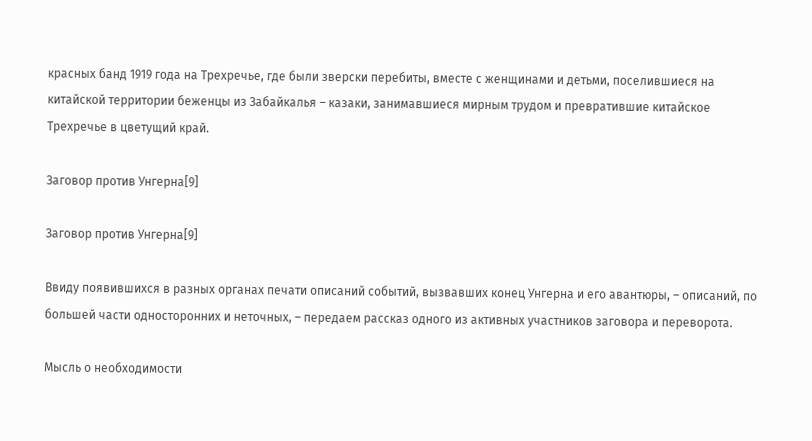красных банд 1919 года на Трехречье, где были зверски перебиты, вместе с женщинами и детьми, поселившиеся на китайской территории беженцы из Забайкалья – казаки, занимавшиеся мирным трудом и превратившие китайское Трехречье в цветущий край.

Заговор против Унгерна[9]

Заговор против Унгерна[9]

Ввиду появившихся в разных органах печати описаний событий, вызвавших конец Унгерна и его авантюры, – описаний, по большей части односторонних и неточных, – передаем рассказ одного из активных участников заговора и переворота.

Мысль о необходимости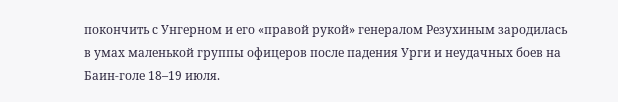покончить с Унгерном и его «правой рукой» генералом Резухиным зародилась в умах маленькой группы офицеров после падения Урги и неудачных боев на Баин-голе 18–19 июля.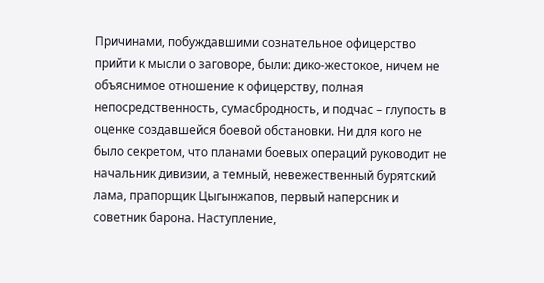Причинами, побуждавшими сознательное офицерство прийти к мысли о заговоре, были: дико-жестокое, ничем не объяснимое отношение к офицерству, полная непосредственность, сумасбродность, и подчас – глупость в оценке создавшейся боевой обстановки. Ни для кого не было секретом, что планами боевых операций руководит не начальник дивизии, а темный, невежественный бурятский лама, прапорщик Цыгынжапов, первый наперсник и советник барона. Наступление,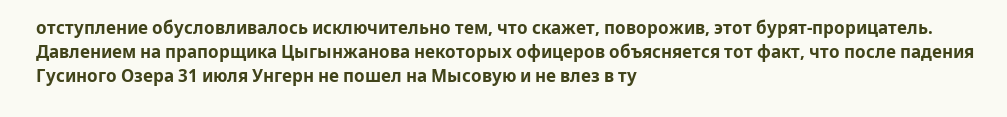отступление обусловливалось исключительно тем, что скажет, поворожив, этот бурят-прорицатель. Давлением на прапорщика Цыгынжанова некоторых офицеров объясняется тот факт, что после падения Гусиного Озера 31 июля Унгерн не пошел на Мысовую и не влез в ту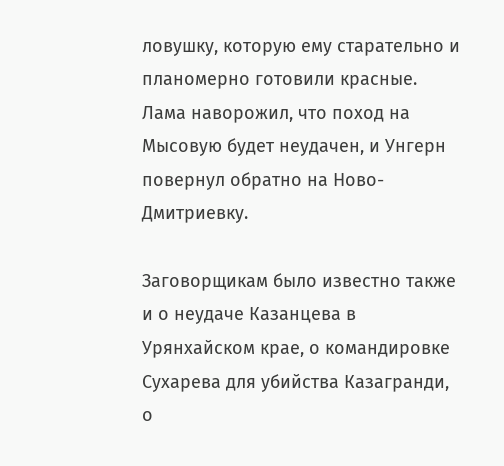ловушку, которую ему старательно и планомерно готовили красные. Лама наворожил, что поход на Мысовую будет неудачен, и Унгерн повернул обратно на Ново-Дмитриевку.

Заговорщикам было известно также и о неудаче Казанцева в Урянхайском крае, о командировке Сухарева для убийства Казагранди, о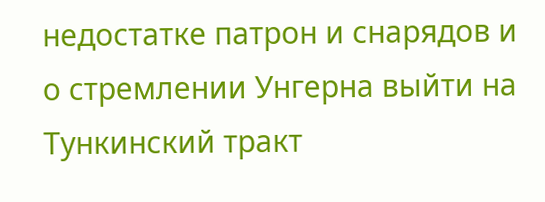недостатке патрон и снарядов и о стремлении Унгерна выйти на Тункинский тракт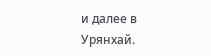и далее в Урянхай.